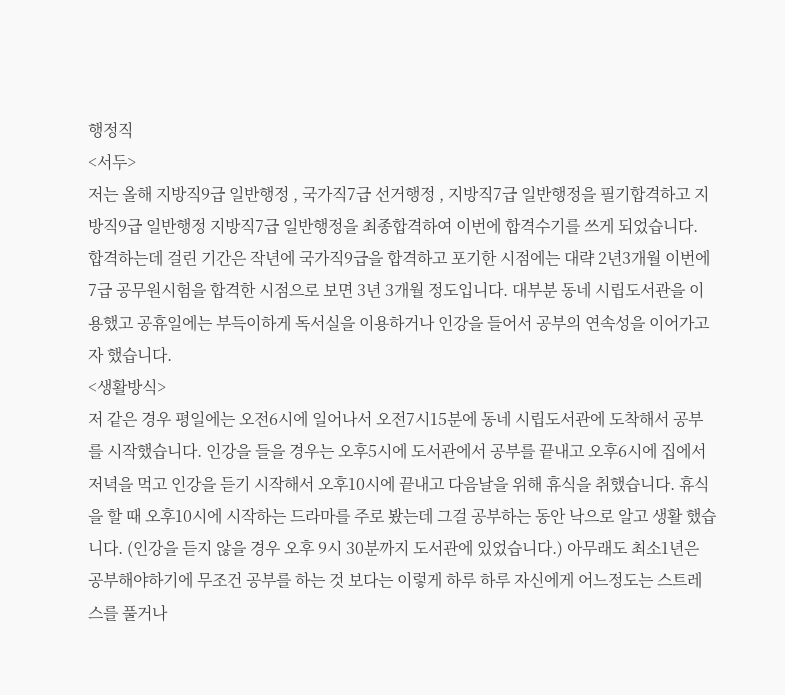행정직
<서두>
저는 올해 지방직9급 일반행정 , 국가직7급 선거행정 , 지방직7급 일반행정을 필기합격하고 지방직9급 일반행정 지방직7급 일반행정을 최종합격하여 이번에 합격수기를 쓰게 되었습니다. 합격하는데 걸린 기간은 작년에 국가직9급을 합격하고 포기한 시점에는 대략 2년3개월 이번에 7급 공무원시험을 합격한 시점으로 보면 3년 3개월 정도입니다. 대부분 동네 시립도서관을 이용했고 공휴일에는 부득이하게 독서실을 이용하거나 인강을 들어서 공부의 연속성을 이어가고자 했습니다.
<생활방식>
저 같은 경우 평일에는 오전6시에 일어나서 오전7시15분에 동네 시립도서관에 도착해서 공부를 시작했습니다. 인강을 들을 경우는 오후5시에 도서관에서 공부를 끝내고 오후6시에 집에서 저녁을 먹고 인강을 듣기 시작해서 오후10시에 끝내고 다음날을 위해 휴식을 취했습니다. 휴식을 할 때 오후10시에 시작하는 드라마를 주로 봤는데 그걸 공부하는 동안 낙으로 알고 생활 했습니다. (인강을 듣지 않을 경우 오후 9시 30분까지 도서관에 있었습니다.) 아무래도 최소1년은 공부해야하기에 무조건 공부를 하는 것 보다는 이렇게 하루 하루 자신에게 어느정도는 스트레스를 풀거나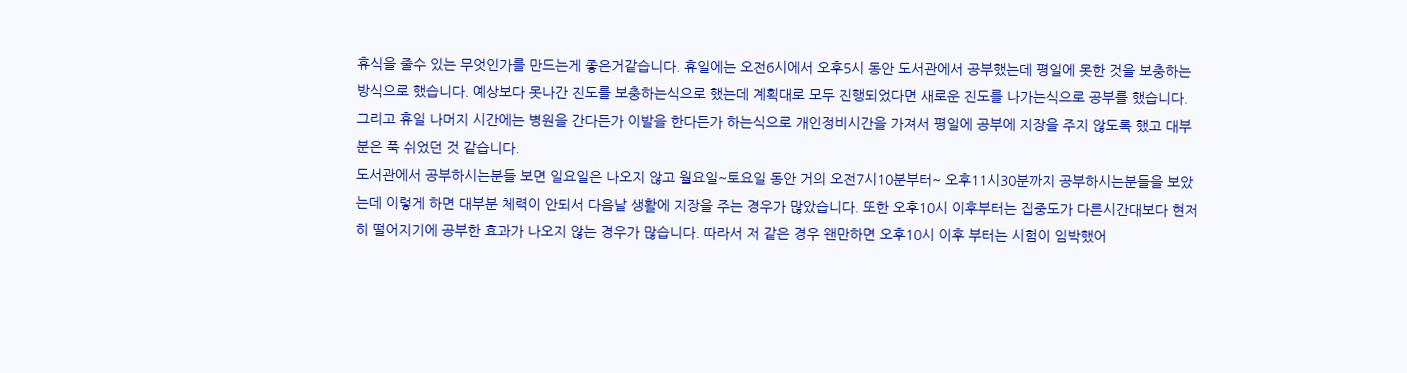휴식을 줄수 있는 무엇인가를 만드는게 좋은거같습니다. 휴일에는 오전6시에서 오후5시 동안 도서관에서 공부했는데 평일에 못한 것을 보충하는 방식으로 했습니다. 예상보다 못나간 진도를 보충하는식으로 했는데 계획대로 모두 진행되었다면 새로운 진도를 나가는식으로 공부를 했습니다. 그리고 휴일 나머지 시간에는 병원을 간다든가 이발을 한다든가 하는식으로 개인정비시간을 가져서 평일에 공부에 지장을 주지 않도록 했고 대부분은 푹 쉬었던 것 같습니다.
도서관에서 공부하시는분들 보면 일요일은 나오지 않고 월요일~토요일 동안 거의 오전7시10분부터~ 오후11시30분까지 공부하시는분들을 보았는데 이렇게 하면 대부분 체력이 안되서 다음날 생활에 지장을 주는 경우가 많았습니다. 또한 오후10시 이후부터는 집중도가 다른시간대보다 현저히 떨어지기에 공부한 효과가 나오지 않는 경우가 많습니다. 따라서 저 같은 경우 왠만하면 오후10시 이후 부터는 시험이 임박했어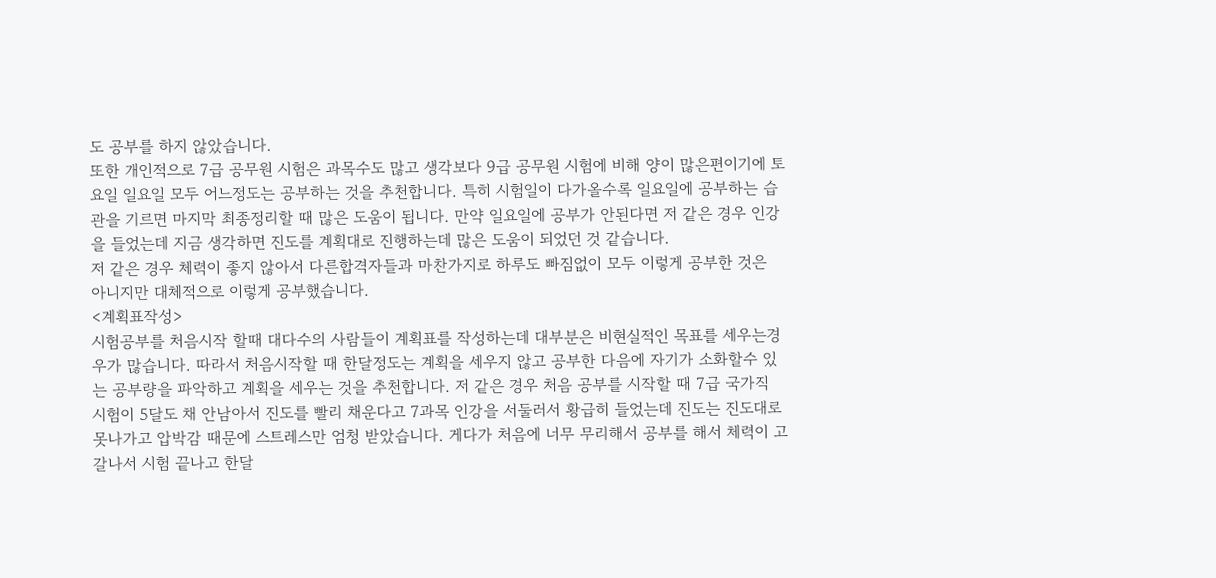도 공부를 하지 않았습니다.
또한 개인적으로 7급 공무원 시험은 과목수도 많고 생각보다 9급 공무원 시험에 비해 양이 많은편이기에 토요일 일요일 모두 어느정도는 공부하는 것을 추천합니다. 특히 시험일이 다가올수록 일요일에 공부하는 습관을 기르면 마지막 최종정리할 때 많은 도움이 됩니다. 만약 일요일에 공부가 안된다면 저 같은 경우 인강을 들었는데 지금 생각하면 진도를 계획대로 진행하는데 많은 도움이 되었던 것 같습니다.
저 같은 경우 체력이 좋지 않아서 다른합격자들과 마찬가지로 하루도 빠짐없이 모두 이렇게 공부한 것은 아니지만 대체적으로 이렇게 공부했습니다.
<계획표작성>
시험공부를 처음시작 할때 대다수의 사람들이 계획표를 작성하는데 대부분은 비현실적인 목표를 세우는경우가 많습니다. 따라서 처음시작할 때 한달정도는 계획을 세우지 않고 공부한 다음에 자기가 소화할수 있는 공부량을 파악하고 계획을 세우는 것을 추천합니다. 저 같은 경우 처음 공부를 시작할 때 7급 국가직 시험이 5달도 채 안남아서 진도를 빨리 채운다고 7과목 인강을 서둘러서 황급히 들었는데 진도는 진도대로 못나가고 압박감 때문에 스트레스만 엄청 받았습니다. 게다가 처음에 너무 무리해서 공부를 해서 체력이 고갈나서 시험 끝나고 한달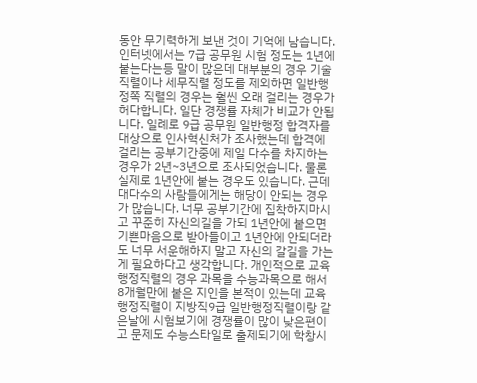동안 무기력하게 보낸 것이 기억에 남습니다. 인터넷에서는 7급 공무원 시험 정도는 1년에 붙는다는등 말이 많은데 대부분의 경우 기술직렬이나 세무직렬 정도를 제외하면 일반행정쪽 직렬의 경우는 훨씬 오래 걸리는 경우가 허다합니다. 일단 경쟁률 자체가 비교가 안됩니다. 일례로 9급 공무원 일반행정 합격자를 대상으로 인사혁신처가 조사했는데 합격에 걸리는 공부기간중에 제일 다수를 차지하는경우가 2년~3년으로 조사되었습니다. 물론 실제로 1년안에 붙는 경우도 있습니다. 근데 대다수의 사람들에게는 해당이 안되는 경우가 많습니다. 너무 공부기간에 집착하지마시고 꾸준히 자신의길을 가되 1년안에 붙으면 기쁜마음으로 받아들이고 1년안에 안되더라도 너무 서운해하지 말고 자신의 갈길을 가는게 필요하다고 생각합니다. 개인적으로 교육행정직렬의 경우 과목을 수능과목으로 해서 8개월만에 붙은 지인을 본적이 있는데 교육행정직렬이 지방직9급 일반행정직렬이랑 같은날에 시험보기에 경쟁률이 많이 낮은편이고 문제도 수능스타일로 출제되기에 학창시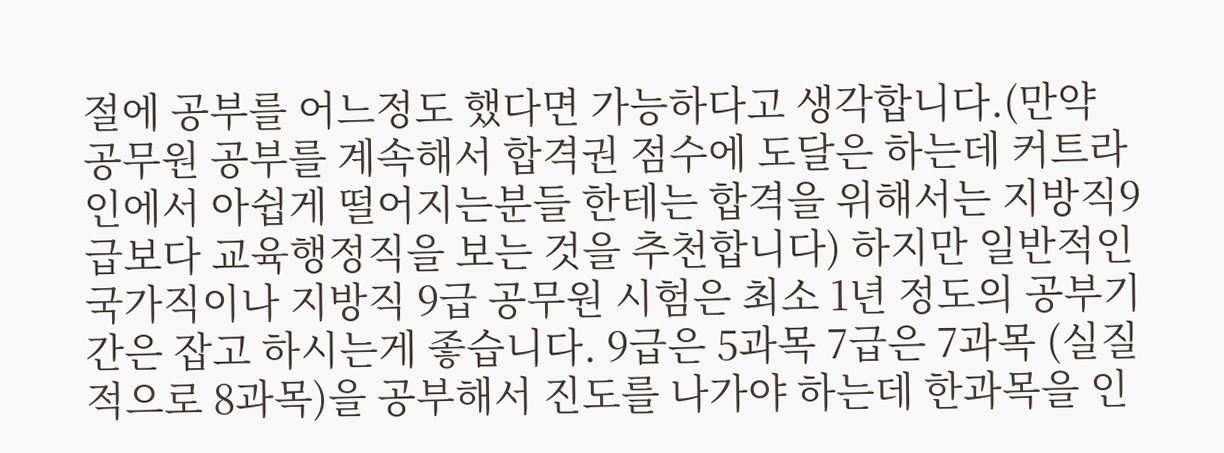절에 공부를 어느정도 했다면 가능하다고 생각합니다.(만약 공무원 공부를 계속해서 합격권 점수에 도달은 하는데 커트라인에서 아쉽게 떨어지는분들 한테는 합격을 위해서는 지방직9급보다 교육행정직을 보는 것을 추천합니다) 하지만 일반적인 국가직이나 지방직 9급 공무원 시험은 최소 1년 정도의 공부기간은 잡고 하시는게 좋습니다. 9급은 5과목 7급은 7과목 (실질적으로 8과목)을 공부해서 진도를 나가야 하는데 한과목을 인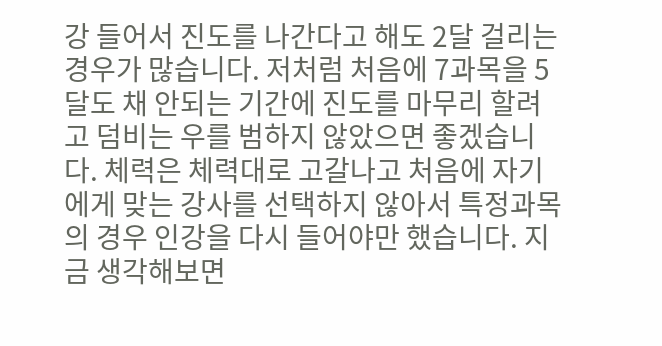강 들어서 진도를 나간다고 해도 2달 걸리는 경우가 많습니다. 저처럼 처음에 7과목을 5달도 채 안되는 기간에 진도를 마무리 할려고 덤비는 우를 범하지 않았으면 좋겠습니다. 체력은 체력대로 고갈나고 처음에 자기에게 맞는 강사를 선택하지 않아서 특정과목의 경우 인강을 다시 들어야만 했습니다. 지금 생각해보면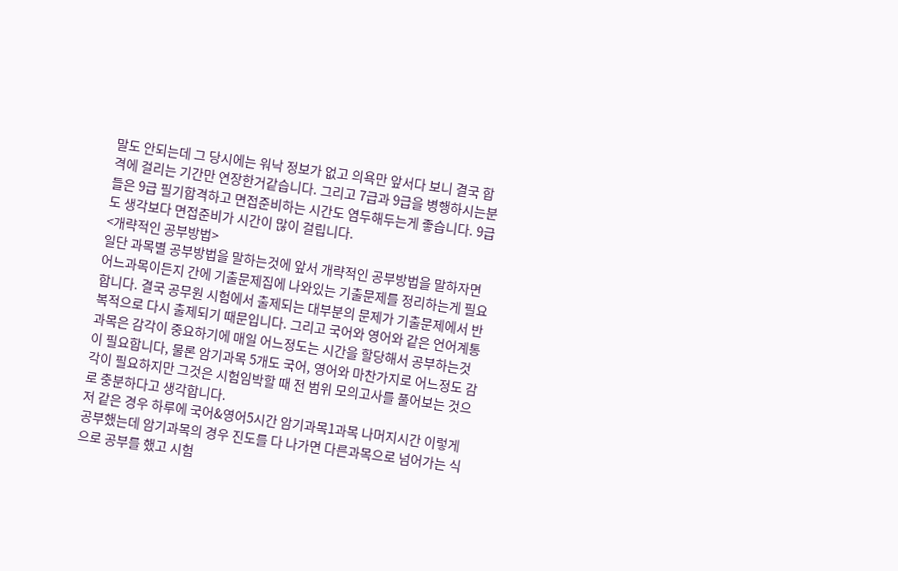말도 안되는데 그 당시에는 워낙 정보가 없고 의욕만 앞서다 보니 결국 합격에 걸리는 기간만 연장한거같습니다. 그리고 7급과 9급을 병행하시는분들은 9급 필기합격하고 면접준비하는 시간도 염두해두는게 좋습니다. 9급도 생각보다 면접준비가 시간이 많이 걸립니다.
<개략적인 공부방법>
일단 과목별 공부방법을 말하는것에 앞서 개략적인 공부방법을 말하자면 어느과목이든지 간에 기출문제집에 나와있는 기출문제를 정리하는게 필요합니다. 결국 공무원 시험에서 출제되는 대부분의 문제가 기출문제에서 반복적으로 다시 출제되기 때문입니다. 그리고 국어와 영어와 같은 언어계통과목은 감각이 중요하기에 매일 어느정도는 시간을 할당해서 공부하는것이 필요합니다, 물론 암기과목 5개도 국어, 영어와 마찬가지로 어느정도 감각이 필요하지만 그것은 시험임박할 때 전 범위 모의고사를 풀어보는 것으로 충분하다고 생각합니다.
저 같은 경우 하루에 국어&영어5시간 암기과목1과목 나머지시간 이렇게 공부했는데 암기과목의 경우 진도를 다 나가면 다른과목으로 넘어가는 식으로 공부를 했고 시험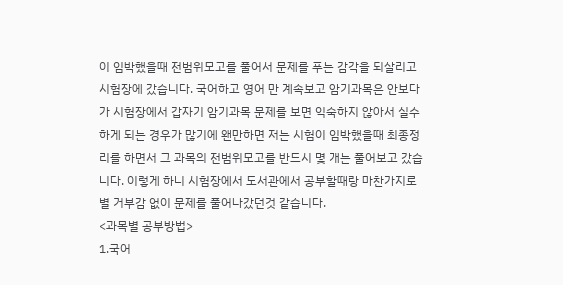이 임박했을때 전범위모고를 풀어서 문제를 푸는 감각을 되살리고 시험장에 갔습니다. 국어하고 영어 만 계속보고 암기과목은 안보다가 시험장에서 갑자기 암기과목 문제를 보면 익숙하지 않아서 실수하게 되는 경우가 많기에 왠만하면 저는 시험이 임박했을때 최종정리를 하면서 그 과목의 전범위모고를 반드시 몇 개는 풀어보고 갔습니다. 이렇게 하니 시험장에서 도서관에서 공부할때랑 마찬가지로 별 거부감 없이 문제를 풀어나갔던것 같습니다.
<과목별 공부방법>
1.국어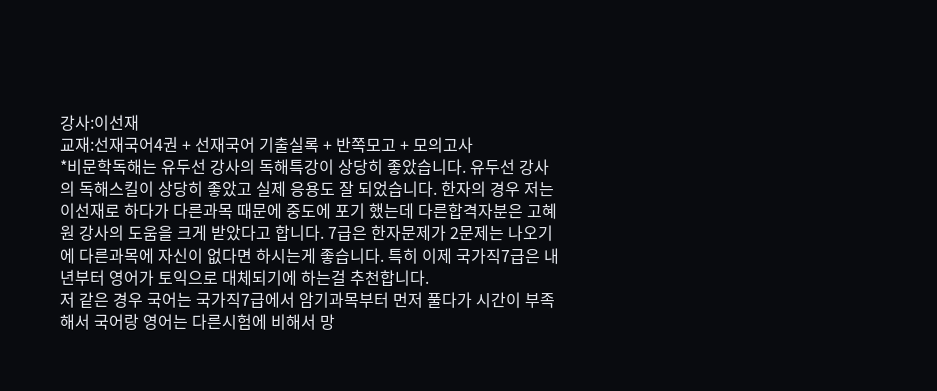강사:이선재
교재:선재국어4권 + 선재국어 기출실록 + 반쪽모고 + 모의고사
*비문학독해는 유두선 강사의 독해특강이 상당히 좋았습니다. 유두선 강사의 독해스킬이 상당히 좋았고 실제 응용도 잘 되었습니다. 한자의 경우 저는 이선재로 하다가 다른과목 때문에 중도에 포기 했는데 다른합격자분은 고혜원 강사의 도움을 크게 받았다고 합니다. 7급은 한자문제가 2문제는 나오기에 다른과목에 자신이 없다면 하시는게 좋습니다. 특히 이제 국가직7급은 내년부터 영어가 토익으로 대체되기에 하는걸 추천합니다.
저 같은 경우 국어는 국가직7급에서 암기과목부터 먼저 풀다가 시간이 부족해서 국어랑 영어는 다른시험에 비해서 망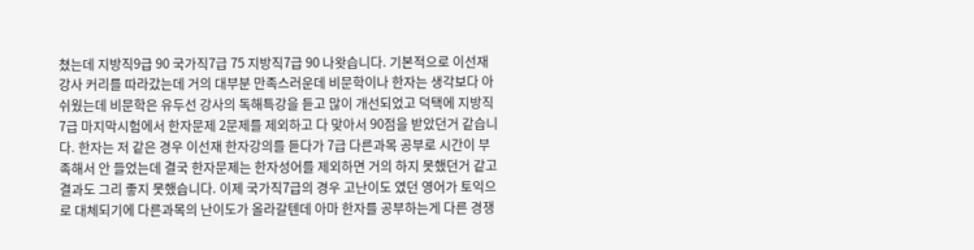쳤는데 지방직9급 90 국가직7급 75 지방직7급 90 나왓습니다. 기본적으로 이선재 강사 커리를 따라갔는데 거의 대부분 만족스러운데 비문학이나 한자는 생각보다 아쉬웠는데 비문학은 유두선 강사의 독해특강을 듣고 많이 개선되었고 덕택에 지방직7급 마지막시험에서 한자문제 2문제를 제외하고 다 맞아서 90점을 받았던거 같습니다. 한자는 저 같은 경우 이선재 한자강의를 듣다가 7급 다른과목 공부로 시간이 부족해서 안 들었는데 결국 한자문제는 한자성어를 제외하면 거의 하지 못했던거 같고 결과도 그리 좋지 못했습니다. 이제 국가직7급의 경우 고난이도 였던 영어가 토익으로 대체되기에 다른과목의 난이도가 올라갈텐데 아마 한자를 공부하는게 다른 경쟁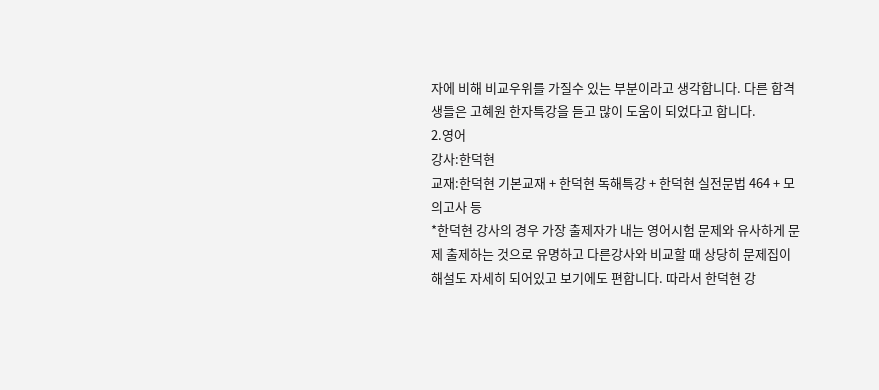자에 비해 비교우위를 가질수 있는 부분이라고 생각합니다. 다른 합격생들은 고혜원 한자특강을 듣고 많이 도움이 되었다고 합니다.
2.영어
강사:한덕현
교재:한덕현 기본교재 + 한덕현 독해특강 + 한덕현 실전문법 464 + 모의고사 등
*한덕현 강사의 경우 가장 출제자가 내는 영어시험 문제와 유사하게 문제 출제하는 것으로 유명하고 다른강사와 비교할 때 상당히 문제집이 해설도 자세히 되어있고 보기에도 편합니다. 따라서 한덕현 강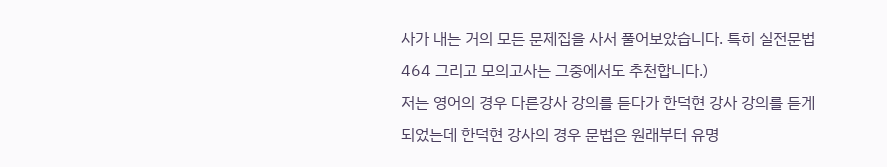사가 내는 거의 모든 문제집을 사서 풀어보았습니다. 특히 실전문법 464 그리고 모의고사는 그중에서도 추천합니다.)
저는 영어의 경우 다른강사 강의를 듣다가 한덕현 강사 강의를 듣게 되었는데 한덕현 강사의 경우 문법은 원래부터 유명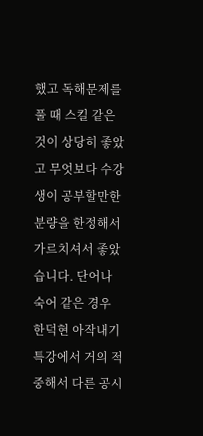했고 독해문제를 풀 때 스킬 같은 것이 상당히 좋았고 무엇보다 수강생이 공부할만한 분량을 한정해서 가르치셔서 좋았습니다. 단어나 숙어 같은 경우 한덕현 아작내기 특강에서 거의 적중해서 다른 공시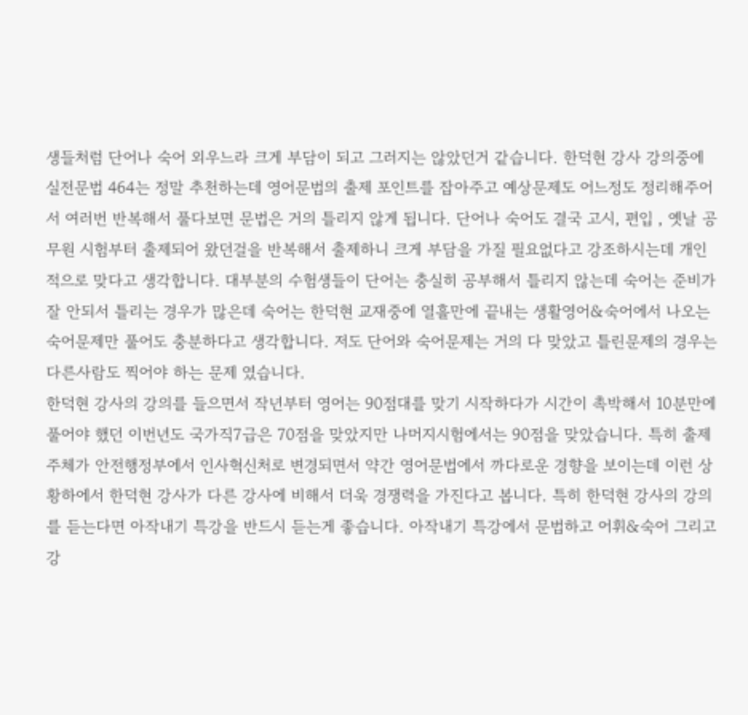생들처럼 단어나 숙어 외우느라 크게 부담이 되고 그러지는 않았던거 같습니다. 한덕현 강사 강의중에 실전문법 464는 정말 추천하는데 영어문법의 출제 포인트를 잡아주고 예상문제도 어느정도 정리해주어서 여러번 반복해서 풀다보면 문법은 거의 틀리지 않게 됩니다. 단어나 숙어도 결국 고시, 편입 , 옛날 공무원 시험부터 출제되어 왔던걸을 반복해서 출제하니 크게 부담을 가질 필요없다고 강조하시는데 개인적으로 맞다고 생각합니다. 대부분의 수험생들이 단어는 충실히 공부해서 틀리지 않는데 숙어는 준비가 잘 안되서 틀리는 경우가 많은데 숙어는 한덕현 교재중에 열흘만에 끝내는 생활영어&숙어에서 나오는 숙어문제만 풀어도 충분하다고 생각합니다. 저도 단어와 숙어문제는 거의 다 맞았고 틀린문제의 경우는 다른사람도 찍어야 하는 문제 였습니다.
한덕현 강사의 강의를 들으면서 작년부터 영어는 90점대를 맞기 시작하다가 시간이 촉박해서 10분만에 풀어야 했던 이번년도 국가직7급은 70점을 맞았지만 나머지시험에서는 90점을 맞았습니다. 특히 출제주체가 안전행정부에서 인사혁신처로 변경되면서 약간 영어문법에서 까다로운 경향을 보이는데 이런 상황하에서 한덕현 강사가 다른 강사에 비해서 더욱 경쟁력을 가진다고 봅니다. 특히 한덕현 강사의 강의를 듣는다면 아작내기 특강을 반드시 듣는게 좋습니다. 아작내기 특강에서 문법하고 어휘&숙어 그리고 강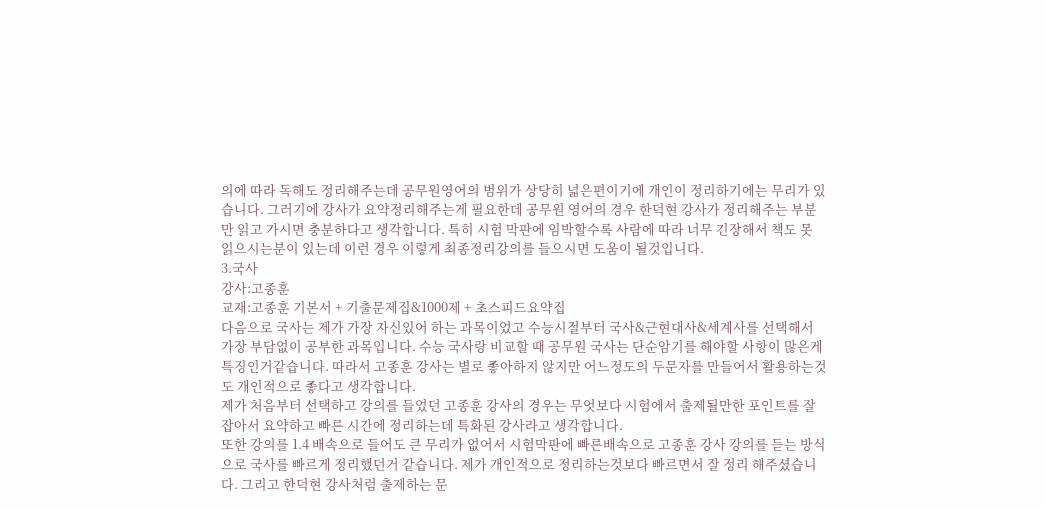의에 따라 독해도 정리해주는데 공무원영어의 범위가 상당히 넓은편이기에 개인이 정리하기에는 무리가 있습니다. 그러기에 강사가 요약정리해주는게 필요한데 공무원 영어의 경우 한덕현 강사가 정리해주는 부분만 읽고 가시면 충분하다고 생각합니다. 특히 시험 막판에 임박할수록 사람에 따라 너무 긴장해서 책도 못 읽으시는분이 있는데 이런 경우 이렇게 최종정리강의를 들으시면 도움이 될것입니다.
3.국사
강사:고종훈
교재:고종훈 기본서 + 기출문제집&1000제 + 초스피드요약집
다음으로 국사는 제가 가장 자신있어 하는 과목이었고 수능시절부터 국사&근현대사&세계사를 선택해서 가장 부담없이 공부한 과목입니다. 수능 국사랑 비교할 때 공무원 국사는 단순암기를 해야할 사항이 많은게 특징인거같습니다. 따라서 고종훈 강사는 별로 좋아하지 않지만 어느정도의 두문자를 만들어서 활용하는것도 개인적으로 좋다고 생각합니다.
제가 처음부터 선택하고 강의를 들었던 고종훈 강사의 경우는 무엇보다 시험에서 출제될만한 포인트를 잘 잡아서 요약하고 빠른 시간에 정리하는데 특화된 강사라고 생각합니다.
또한 강의를 1.4 배속으로 들어도 큰 무리가 없어서 시험막판에 빠른배속으로 고종훈 강사 강의를 듣는 방식으로 국사를 빠르게 정리했던거 같습니다. 제가 개인적으로 정리하는것보다 빠르면서 잘 정리 해주셨습니다. 그리고 한덕현 강사처럼 출제하는 문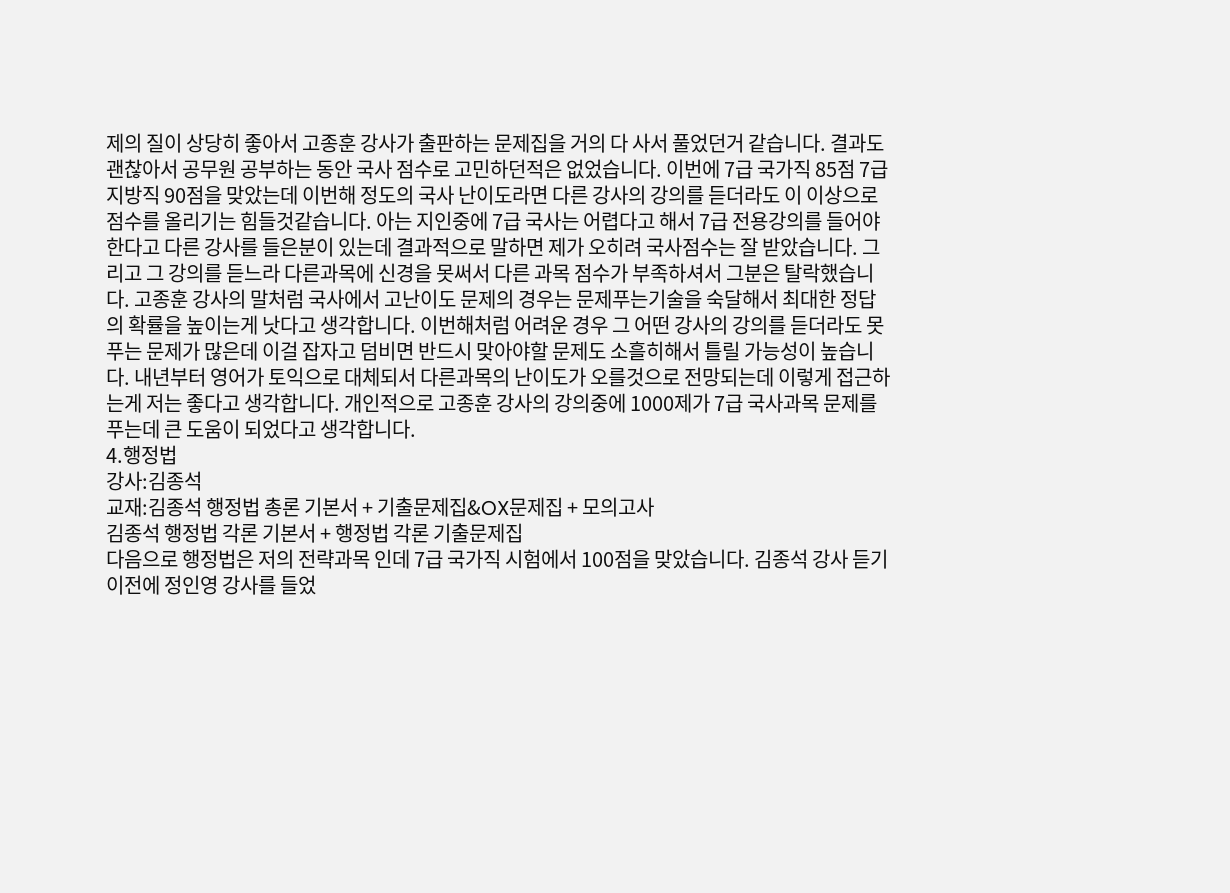제의 질이 상당히 좋아서 고종훈 강사가 출판하는 문제집을 거의 다 사서 풀었던거 같습니다. 결과도 괜찮아서 공무원 공부하는 동안 국사 점수로 고민하던적은 없었습니다. 이번에 7급 국가직 85점 7급 지방직 90점을 맞았는데 이번해 정도의 국사 난이도라면 다른 강사의 강의를 듣더라도 이 이상으로 점수를 올리기는 힘들것같습니다. 아는 지인중에 7급 국사는 어렵다고 해서 7급 전용강의를 들어야 한다고 다른 강사를 들은분이 있는데 결과적으로 말하면 제가 오히려 국사점수는 잘 받았습니다. 그리고 그 강의를 듣느라 다른과목에 신경을 못써서 다른 과목 점수가 부족하셔서 그분은 탈락했습니다. 고종훈 강사의 말처럼 국사에서 고난이도 문제의 경우는 문제푸는기술을 숙달해서 최대한 정답의 확률을 높이는게 낫다고 생각합니다. 이번해처럼 어려운 경우 그 어떤 강사의 강의를 듣더라도 못푸는 문제가 많은데 이걸 잡자고 덤비면 반드시 맞아야할 문제도 소흘히해서 틀릴 가능성이 높습니다. 내년부터 영어가 토익으로 대체되서 다른과목의 난이도가 오를것으로 전망되는데 이렇게 접근하는게 저는 좋다고 생각합니다. 개인적으로 고종훈 강사의 강의중에 1000제가 7급 국사과목 문제를 푸는데 큰 도움이 되었다고 생각합니다.
4.행정법
강사:김종석
교재:김종석 행정법 총론 기본서 + 기출문제집&OX문제집 + 모의고사
김종석 행정법 각론 기본서 + 행정법 각론 기출문제집
다음으로 행정법은 저의 전략과목 인데 7급 국가직 시험에서 100점을 맞았습니다. 김종석 강사 듣기 이전에 정인영 강사를 들었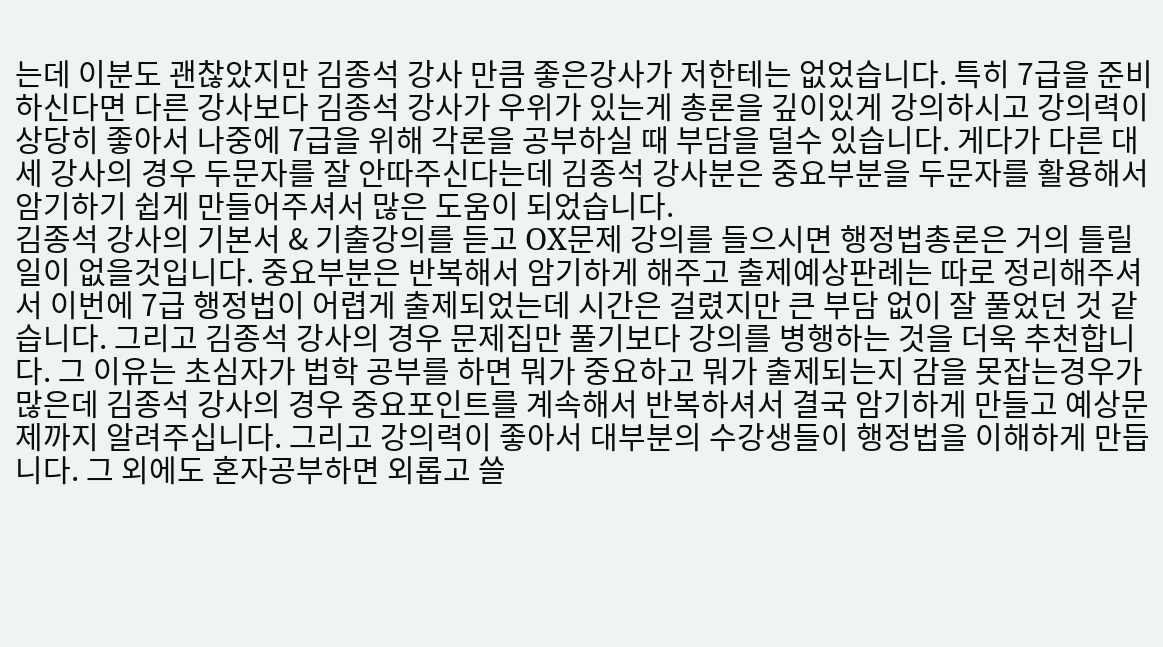는데 이분도 괜찮았지만 김종석 강사 만큼 좋은강사가 저한테는 없었습니다. 특히 7급을 준비하신다면 다른 강사보다 김종석 강사가 우위가 있는게 총론을 깊이있게 강의하시고 강의력이 상당히 좋아서 나중에 7급을 위해 각론을 공부하실 때 부담을 덜수 있습니다. 게다가 다른 대세 강사의 경우 두문자를 잘 안따주신다는데 김종석 강사분은 중요부분을 두문자를 활용해서 암기하기 쉽게 만들어주셔서 많은 도움이 되었습니다.
김종석 강사의 기본서 & 기출강의를 듣고 OX문제 강의를 들으시면 행정법총론은 거의 틀릴일이 없을것입니다. 중요부분은 반복해서 암기하게 해주고 출제예상판례는 따로 정리해주셔서 이번에 7급 행정법이 어렵게 출제되었는데 시간은 걸렸지만 큰 부담 없이 잘 풀었던 것 같습니다. 그리고 김종석 강사의 경우 문제집만 풀기보다 강의를 병행하는 것을 더욱 추천합니다. 그 이유는 초심자가 법학 공부를 하면 뭐가 중요하고 뭐가 출제되는지 감을 못잡는경우가 많은데 김종석 강사의 경우 중요포인트를 계속해서 반복하셔서 결국 암기하게 만들고 예상문제까지 알려주십니다. 그리고 강의력이 좋아서 대부분의 수강생들이 행정법을 이해하게 만듭니다. 그 외에도 혼자공부하면 외롭고 쓸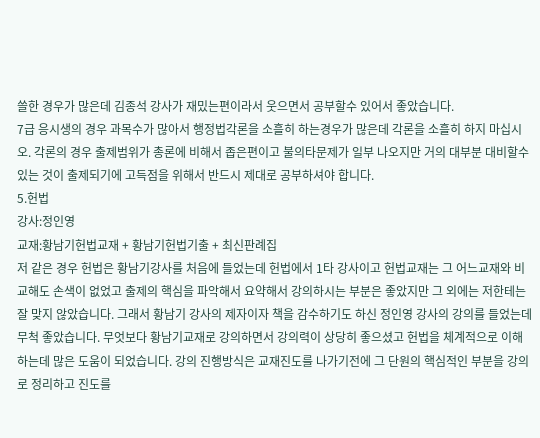쓸한 경우가 많은데 김종석 강사가 재밌는편이라서 웃으면서 공부할수 있어서 좋았습니다.
7급 응시생의 경우 과목수가 많아서 행정법각론을 소흘히 하는경우가 많은데 각론을 소흘히 하지 마십시오. 각론의 경우 출제범위가 총론에 비해서 좁은편이고 불의타문제가 일부 나오지만 거의 대부분 대비할수있는 것이 출제되기에 고득점을 위해서 반드시 제대로 공부하셔야 합니다.
5.헌법
강사:정인영
교재:황남기헌법교재 + 황남기헌법기출 + 최신판례집
저 같은 경우 헌법은 황남기강사를 처음에 들었는데 헌법에서 1타 강사이고 헌법교재는 그 어느교재와 비교해도 손색이 없었고 출제의 핵심을 파악해서 요약해서 강의하시는 부분은 좋았지만 그 외에는 저한테는 잘 맞지 않았습니다. 그래서 황남기 강사의 제자이자 책을 감수하기도 하신 정인영 강사의 강의를 들었는데 무척 좋았습니다. 무엇보다 황남기교재로 강의하면서 강의력이 상당히 좋으셨고 헌법을 체계적으로 이해하는데 많은 도움이 되었습니다. 강의 진행방식은 교재진도를 나가기전에 그 단원의 핵심적인 부분을 강의로 정리하고 진도를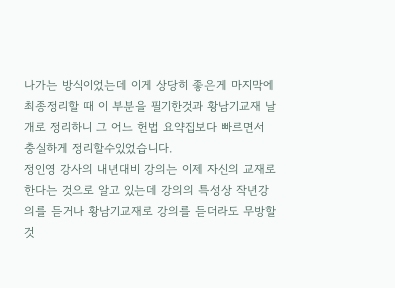나가는 방식이었는데 이게 상당히 좋은게 마지막에 최종정리할 때 이 부분을 필기한것과 황남기교재 날개로 정리하니 그 어느 헌법 요약집보다 빠르면서 충실하게 정리할수있었습니다.
정인영 강사의 내년대비 강의는 이제 자신의 교재로 한다는 것으로 알고 있는데 강의의 특성상 작년강의를 듣거나 황남기교재로 강의를 듣더라도 무방할것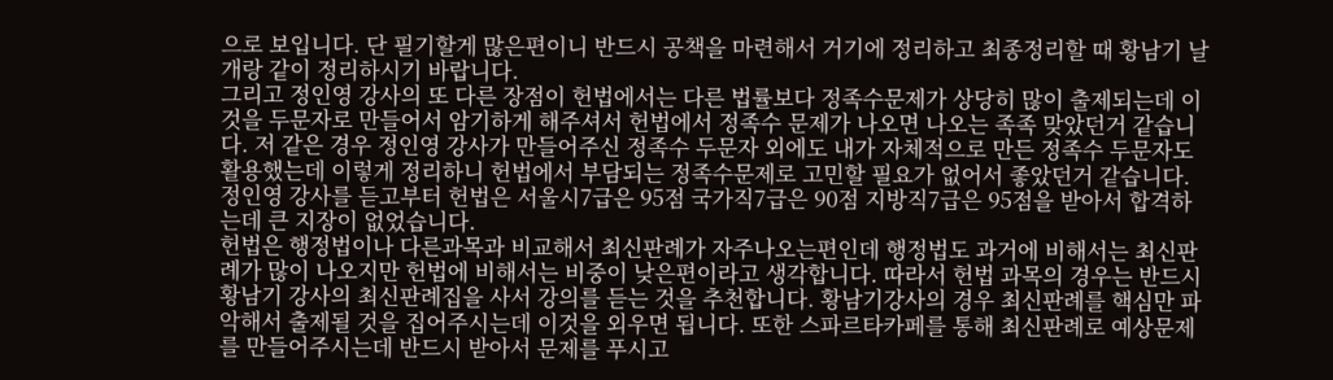으로 보입니다. 단 필기할게 많은편이니 반드시 공책을 마련해서 거기에 정리하고 최종정리할 때 황남기 날개랑 같이 정리하시기 바랍니다.
그리고 정인영 강사의 또 다른 장점이 헌법에서는 다른 법률보다 정족수문제가 상당히 많이 출제되는데 이것을 두문자로 만들어서 암기하게 해주셔서 헌법에서 정족수 문제가 나오면 나오는 족족 맞았던거 같습니다. 저 같은 경우 정인영 강사가 만들어주신 정족수 두문자 외에도 내가 자체적으로 만든 정족수 두문자도 활용했는데 이렇게 정리하니 헌법에서 부담되는 정족수문제로 고민할 필요가 없어서 좋았던거 같습니다. 정인영 강사를 듣고부터 헌법은 서울시7급은 95점 국가직7급은 90점 지방직7급은 95점을 받아서 합격하는데 큰 지장이 없었습니다.
헌법은 행정법이나 다른과목과 비교해서 최신판례가 자주나오는편인데 행정법도 과거에 비해서는 최신판례가 많이 나오지만 헌법에 비해서는 비중이 낮은편이라고 생각합니다. 따라서 헌법 과목의 경우는 반드시 황남기 강사의 최신판례집을 사서 강의를 듣는 것을 추천합니다. 황남기강사의 경우 최신판례를 핵심만 파악해서 출제될 것을 집어주시는데 이것을 외우면 됩니다. 또한 스파르타카페를 통해 최신판례로 예상문제를 만들어주시는데 반드시 받아서 문제를 푸시고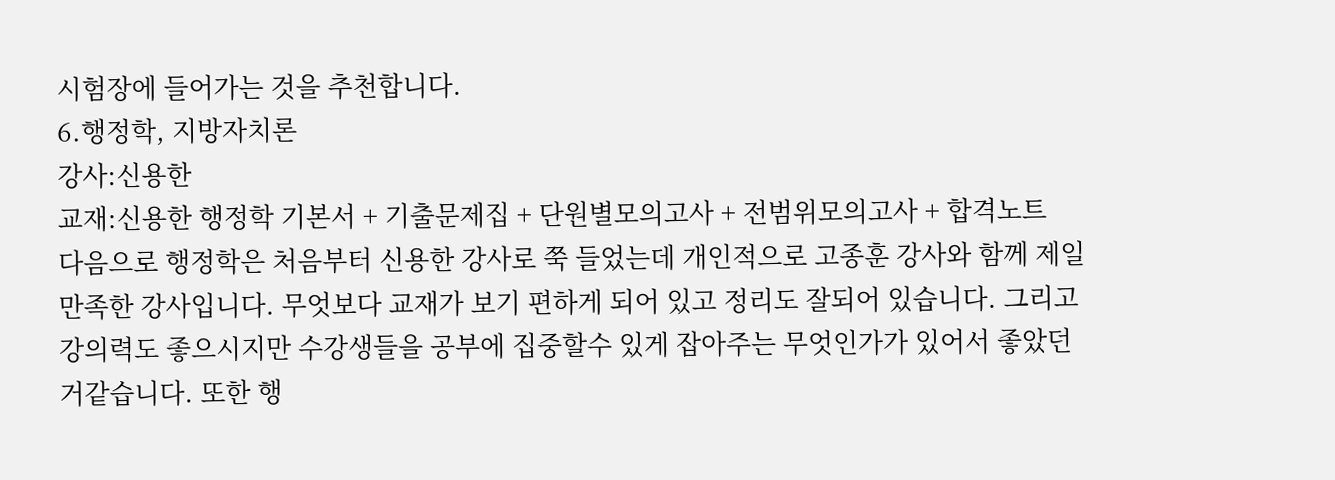시험장에 들어가는 것을 추천합니다.
6.행정학, 지방자치론
강사:신용한
교재:신용한 행정학 기본서 + 기출문제집 + 단원별모의고사 + 전범위모의고사 + 합격노트
다음으로 행정학은 처음부터 신용한 강사로 쭉 들었는데 개인적으로 고종훈 강사와 함께 제일 만족한 강사입니다. 무엇보다 교재가 보기 편하게 되어 있고 정리도 잘되어 있습니다. 그리고 강의력도 좋으시지만 수강생들을 공부에 집중할수 있게 잡아주는 무엇인가가 있어서 좋았던거같습니다. 또한 행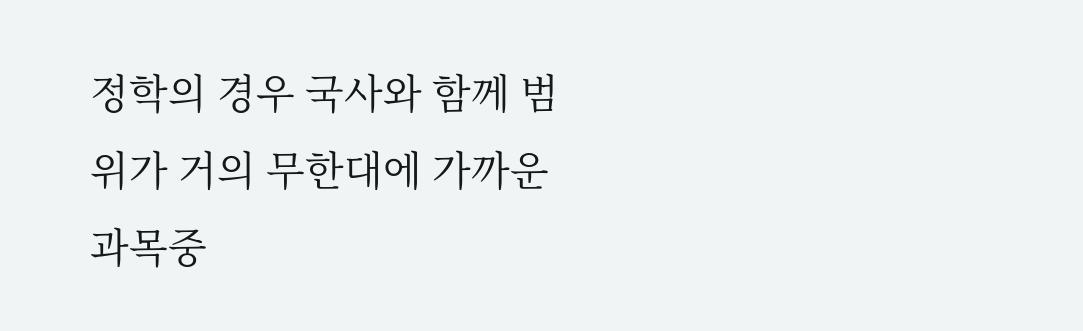정학의 경우 국사와 함께 범위가 거의 무한대에 가까운 과목중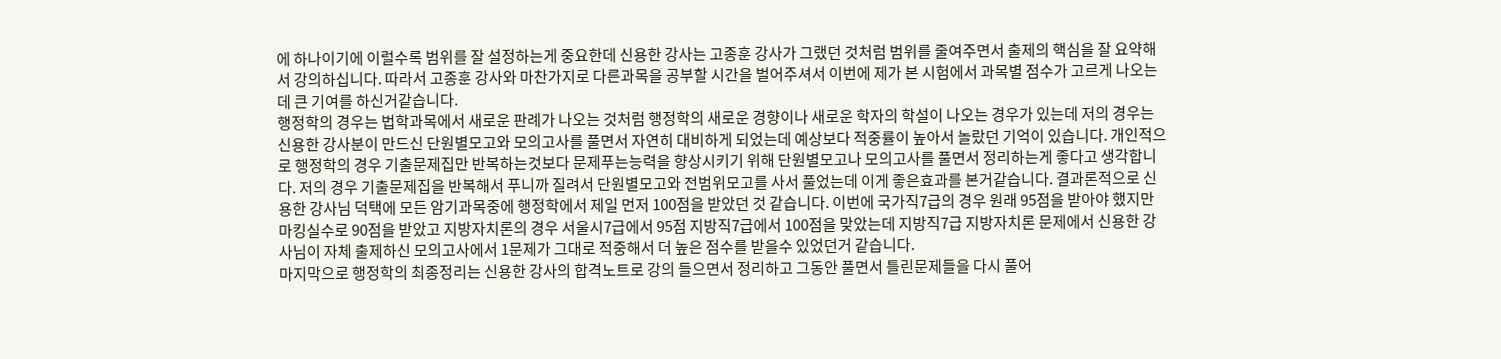에 하나이기에 이럴수록 범위를 잘 설정하는게 중요한데 신용한 강사는 고종훈 강사가 그랬던 것처럼 범위를 줄여주면서 출제의 핵심을 잘 요약해서 강의하십니다. 따라서 고종훈 강사와 마찬가지로 다른과목을 공부할 시간을 벌어주셔서 이번에 제가 본 시험에서 과목별 점수가 고르게 나오는데 큰 기여를 하신거같습니다.
행정학의 경우는 법학과목에서 새로운 판례가 나오는 것처럼 행정학의 새로운 경향이나 새로운 학자의 학설이 나오는 경우가 있는데 저의 경우는 신용한 강사분이 만드신 단원별모고와 모의고사를 풀면서 자연히 대비하게 되었는데 예상보다 적중률이 높아서 놀랐던 기억이 있습니다. 개인적으로 행정학의 경우 기출문제집만 반복하는것보다 문제푸는능력을 향상시키기 위해 단원별모고나 모의고사를 풀면서 정리하는게 좋다고 생각합니다. 저의 경우 기출문제집을 반복해서 푸니까 질려서 단원별모고와 전범위모고를 사서 풀었는데 이게 좋은효과를 본거같습니다. 결과론적으로 신용한 강사님 덕택에 모든 암기과목중에 행정학에서 제일 먼저 100점을 받았던 것 같습니다. 이번에 국가직7급의 경우 원래 95점을 받아야 했지만 마킹실수로 90점을 받았고 지방자치론의 경우 서울시7급에서 95점 지방직7급에서 100점을 맞았는데 지방직7급 지방자치론 문제에서 신용한 강사님이 자체 출제하신 모의고사에서 1문제가 그대로 적중해서 더 높은 점수를 받을수 있었던거 같습니다.
마지막으로 행정학의 최종정리는 신용한 강사의 합격노트로 강의 들으면서 정리하고 그동안 풀면서 틀린문제들을 다시 풀어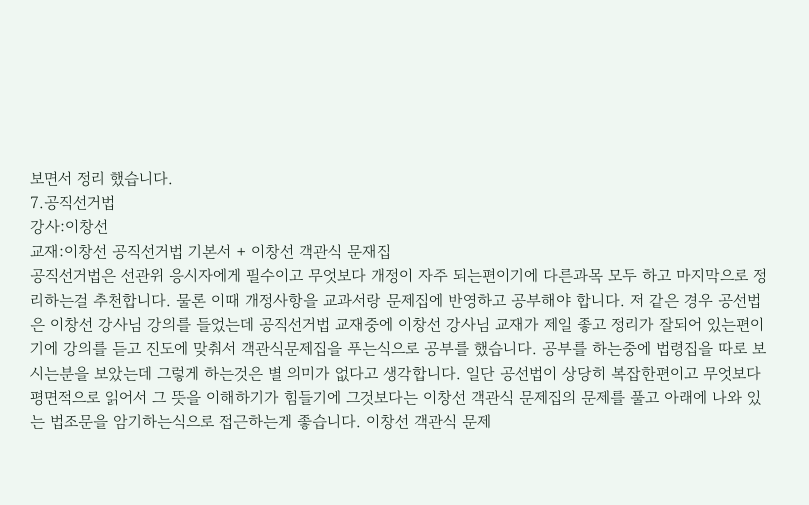보면서 정리 했습니다.
7.공직선거법
강사:이창선
교재:이창선 공직선거법 기본서 + 이창선 객관식 문재집
공직선거법은 선관위 응시자에게 필수이고 무엇보다 개정이 자주 되는편이기에 다른과목 모두 하고 마지막으로 정리하는걸 추천합니다. 물론 이때 개정사항을 교과서랑 문제집에 반영하고 공부해야 합니다. 저 같은 경우 공선법은 이창선 강사님 강의를 들었는데 공직선거법 교재중에 이창선 강사님 교재가 제일 좋고 정리가 잘되어 있는편이기에 강의를 듣고 진도에 맞춰서 객관식문제집을 푸는식으로 공부를 했습니다. 공부를 하는중에 법령집을 따로 보시는분을 보았는데 그렇게 하는것은 별 의미가 없다고 생각합니다. 일단 공선법이 상당히 복잡한편이고 무엇보다 평면적으로 읽어서 그 뜻을 이해하기가 힘들기에 그것보다는 이창선 객관식 문제집의 문제를 풀고 아래에 나와 있는 법조문을 암기하는식으로 접근하는게 좋습니다. 이창선 객관식 문제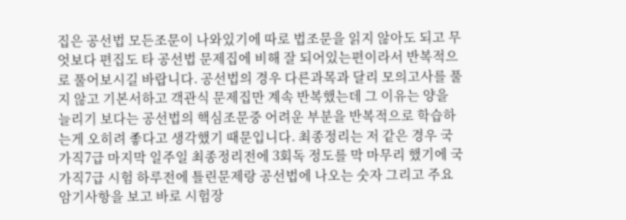집은 공선법 모든조문이 나와있기에 따로 법조문을 읽지 않아도 되고 무엇보다 편집도 타 공선법 문제집에 비해 잘 되어있는편이라서 반복적으로 풀어보시길 바랍니다. 공선법의 경우 다른과목과 달리 모의고사를 풀지 않고 기본서하고 객관식 문제집만 계속 반복했는데 그 이유는 양을 늘리기 보다는 공선법의 핵심조문중 어려운 부분을 반복적으로 학습하는게 오히려 좋다고 생각했기 때문입니다. 최종정리는 저 같은 경우 국가직7급 마지막 일주일 최종정리전에 3회독 정도를 막 마무리 했기에 국가직7급 시험 하루전에 틀린문제랑 공선법에 나오는 숫자 그리고 주요암기사항을 보고 바로 시험장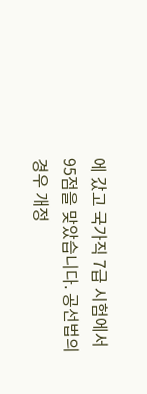에 갔고 국가직 7급 시험에서 95점을 맞았습니다. 공선법의 경우 개정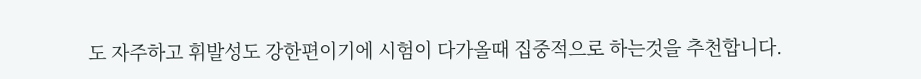도 자주하고 휘발성도 강한편이기에 시험이 다가올때 집중적으로 하는것을 추천합니다.